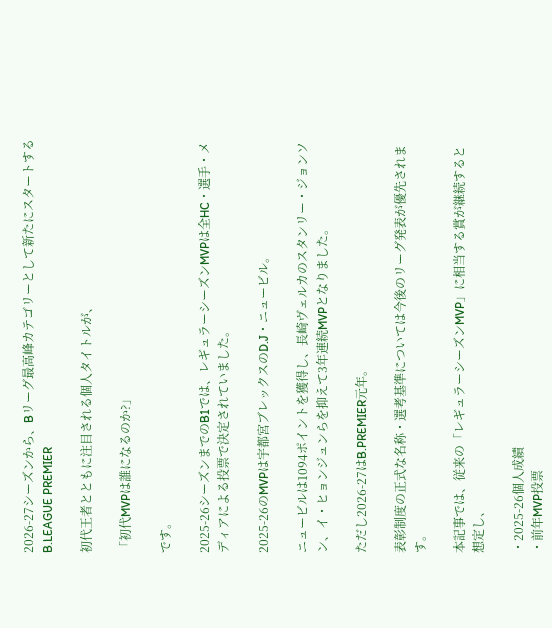2026-27シーズンから、Bリーグ最高峰カテゴリーとして新たにスタートするB.LEAGUE PREMIER

初代王者とともに注目される個人タイトルが、

「初代MVPは誰になるのか?」

です。

2025-26シーズンまでのB1では、レギュラーシーズンMVPは全HC・選手・メディアによる投票で決定されていました。

2025-26のMVPは宇都宮ブレックスのD.J・ニュービル。

ニュービルは1094ポイントを獲得し、長崎ヴェルカのスタンリー・ジョンソン、イ・ヒョンジュンらを抑えて3年連続MVPとなりました。

ただし2026-27はB.PREMIER元年。

表彰制度の正式な名称・選考基準については今後のリーグ発表が優先されます。

本記事では、従来の「レギュラーシーズンMVP」に相当する賞が継続すると想定し、

・2025-26個人成績
・前年MVP投票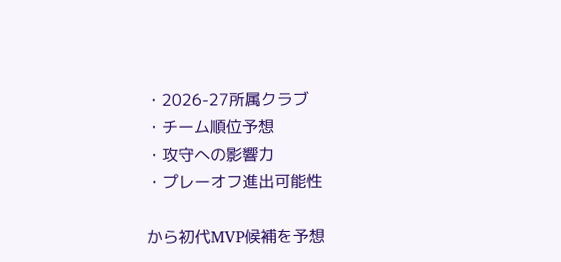・2026-27所属クラブ
・チーム順位予想
・攻守への影響力
・プレーオフ進出可能性

から初代MVP候補を予想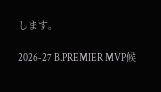します。

2026-27 B.PREMIER MVP候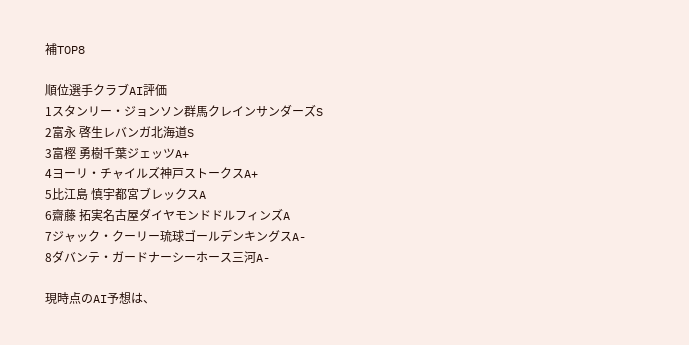補TOP8

順位選手クラブAI評価
1スタンリー・ジョンソン群馬クレインサンダーズS
2富永 啓生レバンガ北海道S
3富樫 勇樹千葉ジェッツA+
4ヨーリ・チャイルズ神戸ストークスA+
5比江島 慎宇都宮ブレックスA
6齋藤 拓実名古屋ダイヤモンドドルフィンズA
7ジャック・クーリー琉球ゴールデンキングスA-
8ダバンテ・ガードナーシーホース三河A-

現時点のAI予想は、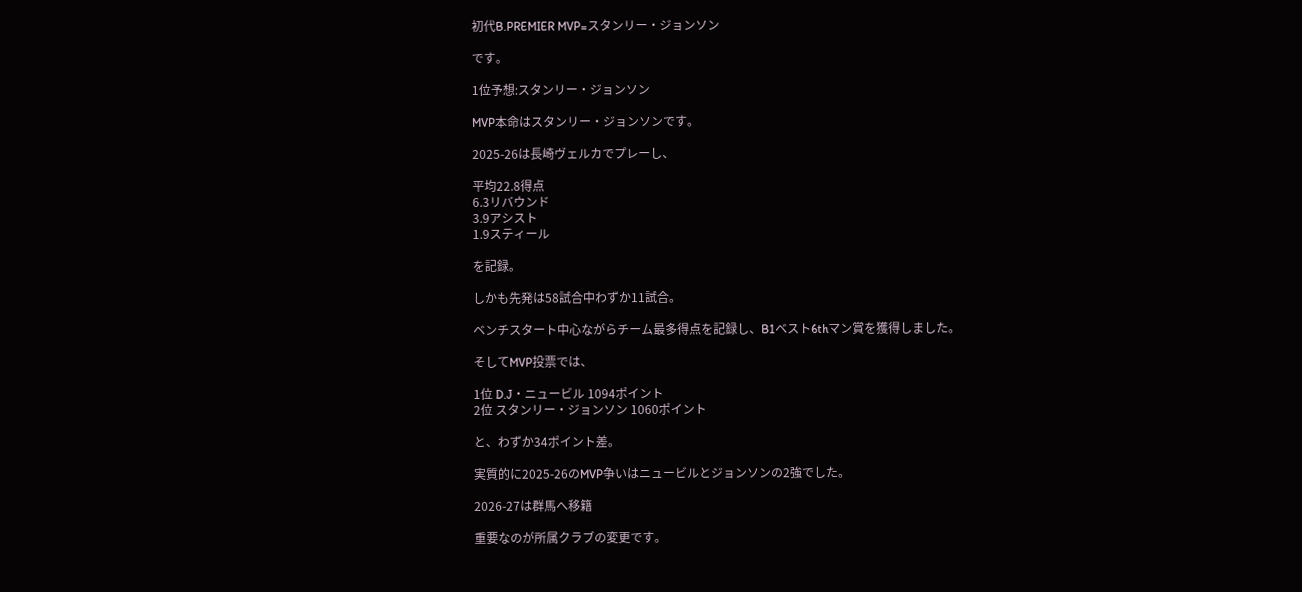初代B.PREMIER MVP=スタンリー・ジョンソン

です。

1位予想:スタンリー・ジョンソン

MVP本命はスタンリー・ジョンソンです。

2025-26は長崎ヴェルカでプレーし、

平均22.8得点
6.3リバウンド
3.9アシスト
1.9スティール

を記録。

しかも先発は58試合中わずか11試合。

ベンチスタート中心ながらチーム最多得点を記録し、B1ベスト6thマン賞を獲得しました。

そしてMVP投票では、

1位 D.J・ニュービル 1094ポイント
2位 スタンリー・ジョンソン 1060ポイント

と、わずか34ポイント差。

実質的に2025-26のMVP争いはニュービルとジョンソンの2強でした。

2026-27は群馬へ移籍

重要なのが所属クラブの変更です。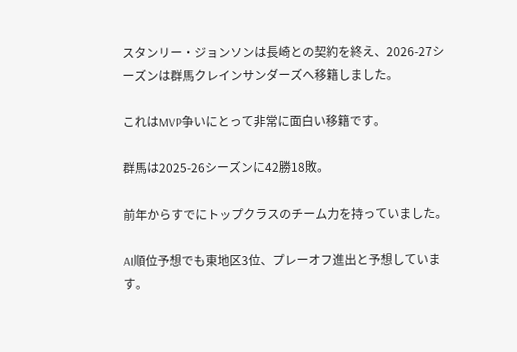スタンリー・ジョンソンは長崎との契約を終え、2026-27シーズンは群馬クレインサンダーズへ移籍しました。

これはMVP争いにとって非常に面白い移籍です。

群馬は2025-26シーズンに42勝18敗。

前年からすでにトップクラスのチーム力を持っていました。

AI順位予想でも東地区3位、プレーオフ進出と予想しています。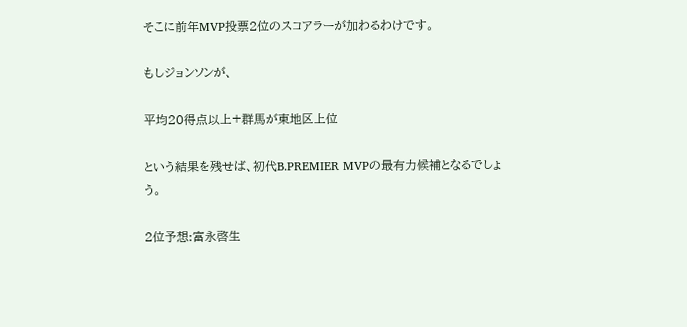そこに前年MVP投票2位のスコアラーが加わるわけです。

もしジョンソンが、

平均20得点以上+群馬が東地区上位

という結果を残せば、初代B.PREMIER MVPの最有力候補となるでしょう。

2位予想:富永啓生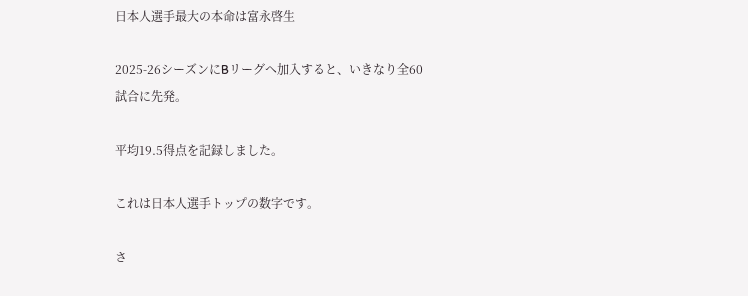日本人選手最大の本命は富永啓生

2025-26シーズンにBリーグへ加入すると、いきなり全60試合に先発。

平均19.5得点を記録しました。

これは日本人選手トップの数字です。

さ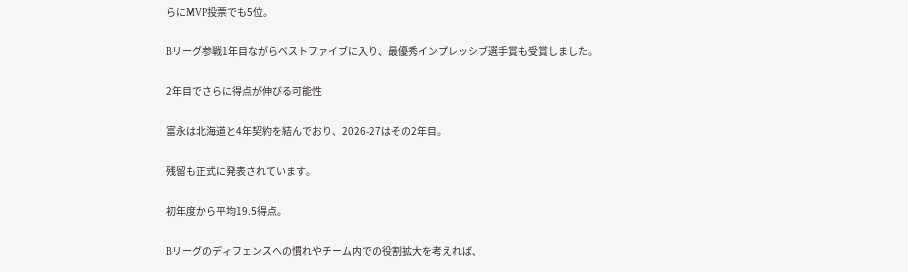らにMVP投票でも5位。

Bリーグ参戦1年目ながらベストファイブに入り、最優秀インプレッシブ選手賞も受賞しました。

2年目でさらに得点が伸びる可能性

富永は北海道と4年契約を結んでおり、2026-27はその2年目。

残留も正式に発表されています。

初年度から平均19.5得点。

Bリーグのディフェンスへの慣れやチーム内での役割拡大を考えれば、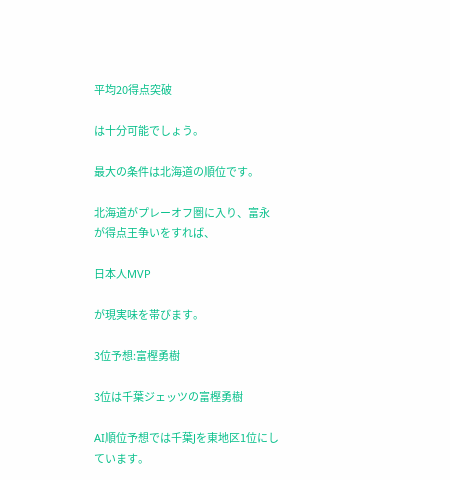平均20得点突破

は十分可能でしょう。

最大の条件は北海道の順位です。

北海道がプレーオフ圏に入り、富永が得点王争いをすれば、

日本人MVP

が現実味を帯びます。

3位予想:富樫勇樹

3位は千葉ジェッツの富樫勇樹

AI順位予想では千葉Jを東地区1位にしています。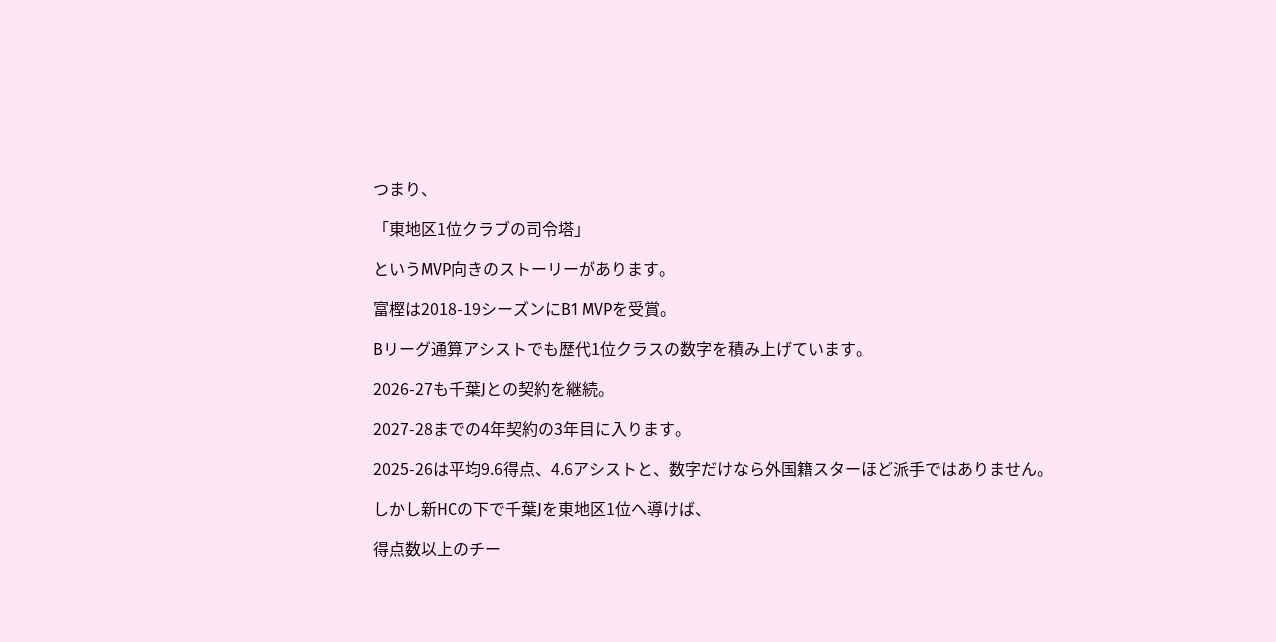つまり、

「東地区1位クラブの司令塔」

というMVP向きのストーリーがあります。

富樫は2018-19シーズンにB1 MVPを受賞。

Bリーグ通算アシストでも歴代1位クラスの数字を積み上げています。

2026-27も千葉Jとの契約を継続。

2027-28までの4年契約の3年目に入ります。

2025-26は平均9.6得点、4.6アシストと、数字だけなら外国籍スターほど派手ではありません。

しかし新HCの下で千葉Jを東地区1位へ導けば、

得点数以上のチー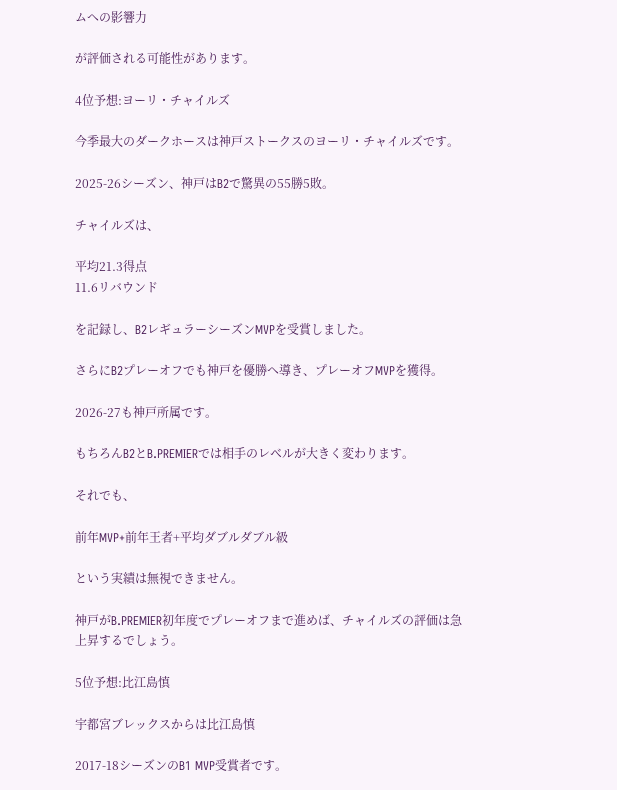ムへの影響力

が評価される可能性があります。

4位予想:ヨーリ・チャイルズ

今季最大のダークホースは神戸ストークスのヨーリ・チャイルズです。

2025-26シーズン、神戸はB2で驚異の55勝5敗。

チャイルズは、

平均21.3得点
11.6リバウンド

を記録し、B2レギュラーシーズンMVPを受賞しました。

さらにB2プレーオフでも神戸を優勝へ導き、プレーオフMVPを獲得。

2026-27も神戸所属です。

もちろんB2とB.PREMIERでは相手のレベルが大きく変わります。

それでも、

前年MVP+前年王者+平均ダブルダブル級

という実績は無視できません。

神戸がB.PREMIER初年度でプレーオフまで進めば、チャイルズの評価は急上昇するでしょう。

5位予想:比江島慎

宇都宮ブレックスからは比江島慎

2017-18シーズンのB1 MVP受賞者です。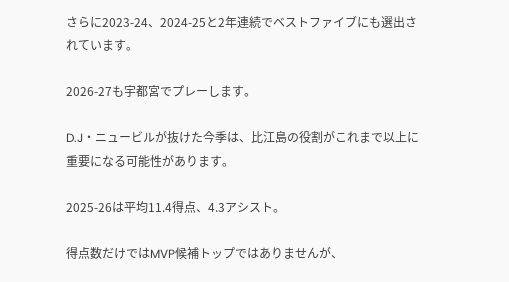さらに2023-24、2024-25と2年連続でベストファイブにも選出されています。

2026-27も宇都宮でプレーします。

D.J・ニュービルが抜けた今季は、比江島の役割がこれまで以上に重要になる可能性があります。

2025-26は平均11.4得点、4.3アシスト。

得点数だけではMVP候補トップではありませんが、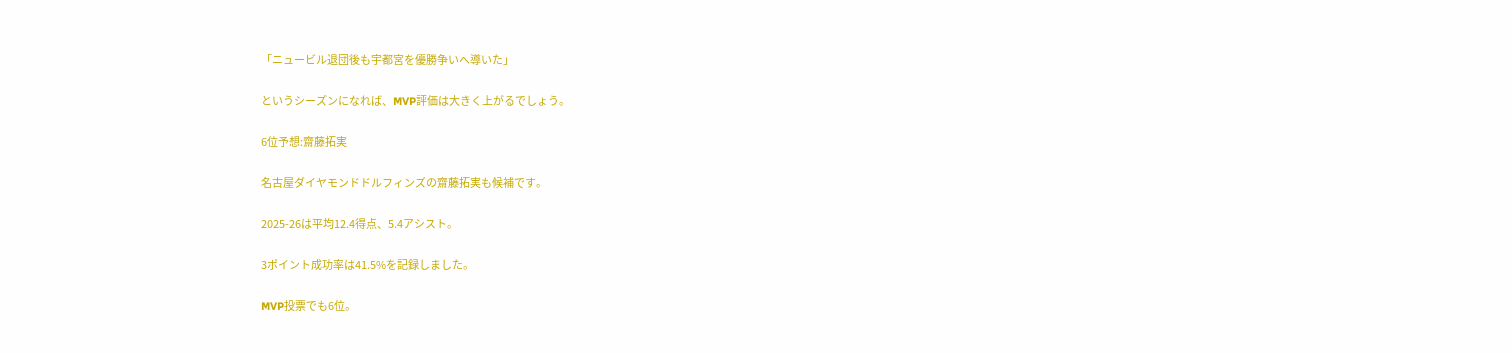「ニュービル退団後も宇都宮を優勝争いへ導いた」

というシーズンになれば、MVP評価は大きく上がるでしょう。

6位予想:齋藤拓実

名古屋ダイヤモンドドルフィンズの齋藤拓実も候補です。

2025-26は平均12.4得点、5.4アシスト。

3ポイント成功率は41.5%を記録しました。

MVP投票でも6位。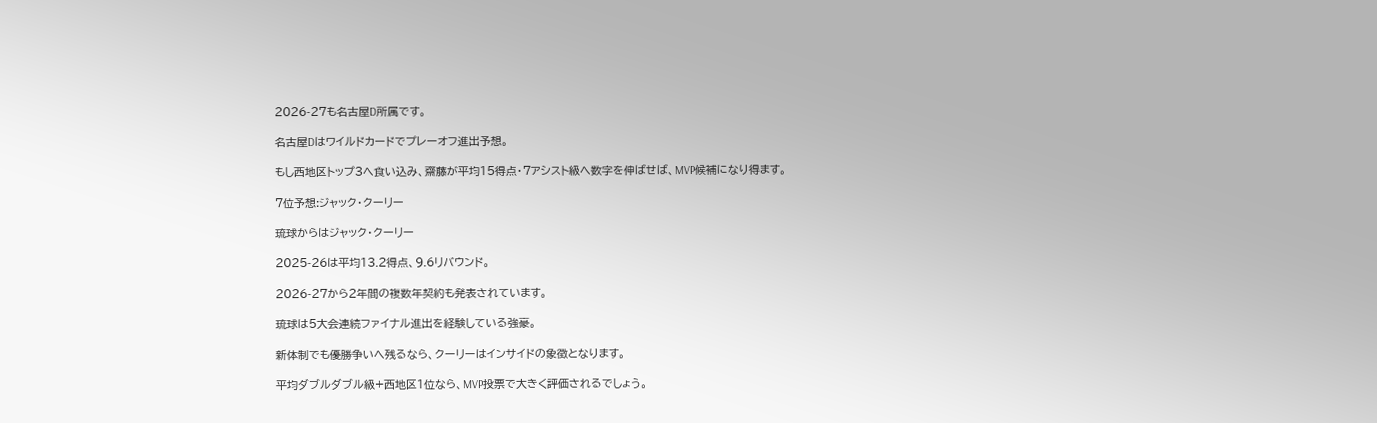2026-27も名古屋D所属です。

名古屋Dはワイルドカードでプレーオフ進出予想。

もし西地区トップ3へ食い込み、齋藤が平均15得点・7アシスト級へ数字を伸ばせば、MVP候補になり得ます。

7位予想:ジャック・クーリー

琉球からはジャック・クーリー

2025-26は平均13.2得点、9.6リバウンド。

2026-27から2年間の複数年契約も発表されています。

琉球は5大会連続ファイナル進出を経験している強豪。

新体制でも優勝争いへ残るなら、クーリーはインサイドの象徴となります。

平均ダブルダブル級+西地区1位なら、MVP投票で大きく評価されるでしょう。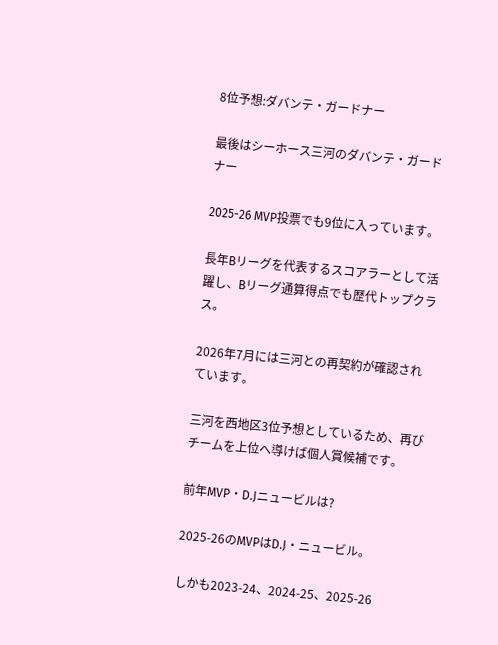8位予想:ダバンテ・ガードナー

最後はシーホース三河のダバンテ・ガードナー

2025-26 MVP投票でも9位に入っています。

長年Bリーグを代表するスコアラーとして活躍し、Bリーグ通算得点でも歴代トップクラス。

2026年7月には三河との再契約が確認されています。

三河を西地区3位予想としているため、再びチームを上位へ導けば個人賞候補です。

前年MVP・D.Jニュービルは?

2025-26のMVPはD.J・ニュービル。

しかも2023-24、2024-25、2025-26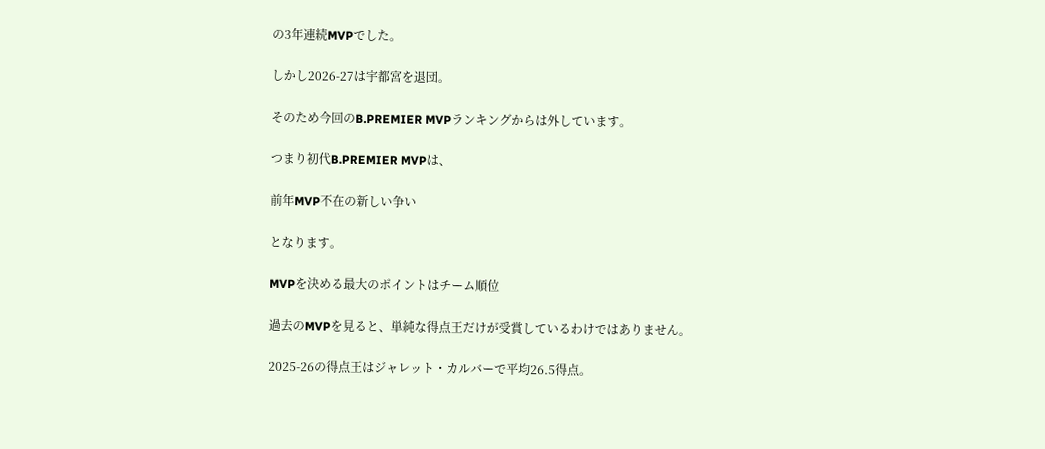の3年連続MVPでした。

しかし2026-27は宇都宮を退団。

そのため今回のB.PREMIER MVPランキングからは外しています。

つまり初代B.PREMIER MVPは、

前年MVP不在の新しい争い

となります。

MVPを決める最大のポイントはチーム順位

過去のMVPを見ると、単純な得点王だけが受賞しているわけではありません。

2025-26の得点王はジャレット・カルバーで平均26.5得点。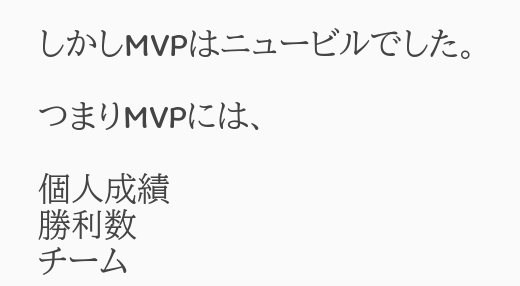しかしMVPはニュービルでした。

つまりMVPには、

個人成績
勝利数
チーム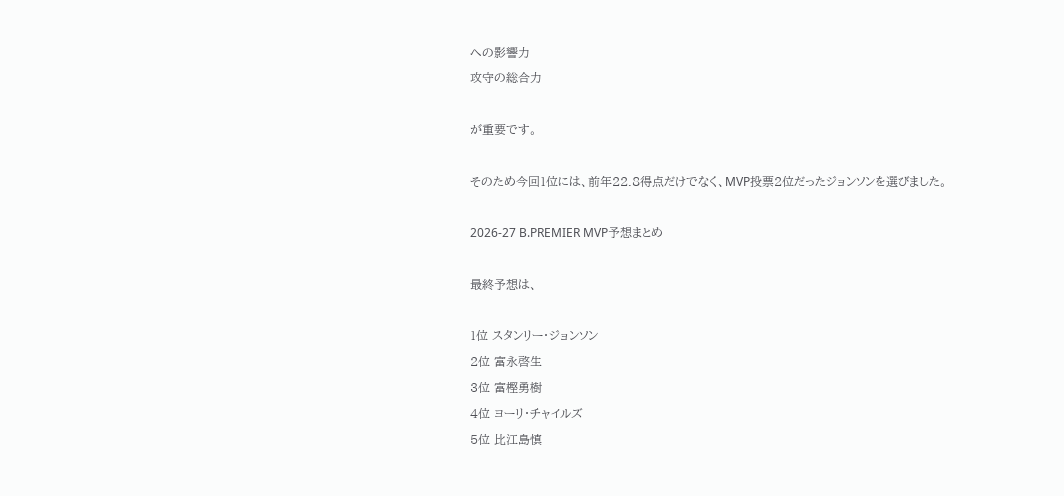への影響力
攻守の総合力

が重要です。

そのため今回1位には、前年22.8得点だけでなく、MVP投票2位だったジョンソンを選びました。

2026-27 B.PREMIER MVP予想まとめ

最終予想は、

1位 スタンリー・ジョンソン
2位 富永啓生
3位 富樫勇樹
4位 ヨーリ・チャイルズ
5位 比江島慎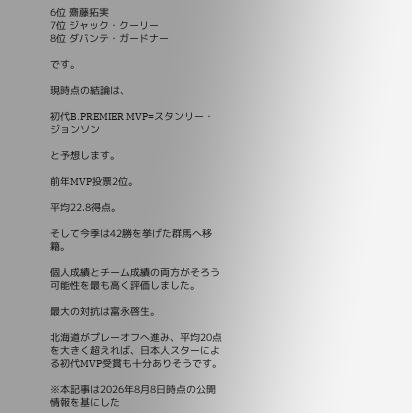6位 齋藤拓実
7位 ジャック・クーリー
8位 ダバンテ・ガードナー

です。

現時点の結論は、

初代B.PREMIER MVP=スタンリー・ジョンソン

と予想します。

前年MVP投票2位。

平均22.8得点。

そして今季は42勝を挙げた群馬へ移籍。

個人成績とチーム成績の両方がそろう可能性を最も高く評価しました。

最大の対抗は富永啓生。

北海道がプレーオフへ進み、平均20点を大きく超えれば、日本人スターによる初代MVP受賞も十分ありそうです。

※本記事は2026年8月8日時点の公開情報を基にした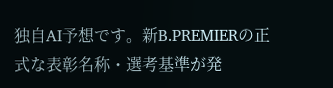独自AI予想です。新B.PREMIERの正式な表彰名称・選考基準が発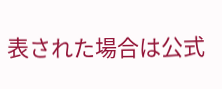表された場合は公式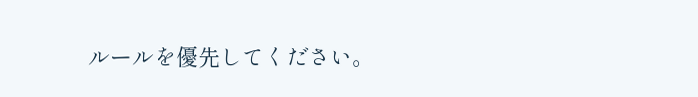ルールを優先してください。